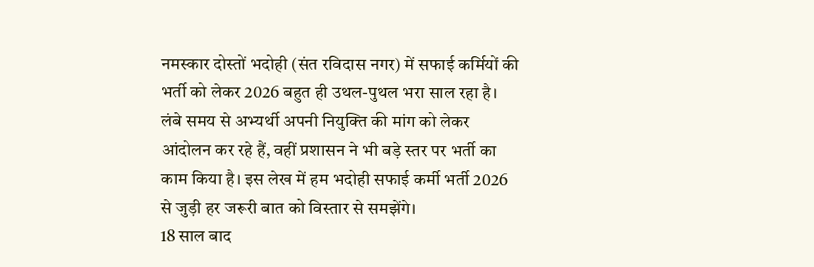नमस्कार दोस्तों भदोही (संत रविदास नगर) में सफाई कर्मियों की भर्ती को लेकर 2026 बहुत ही उथल-पुथल भरा साल रहा है। लंबे समय से अभ्यर्थी अपनी नियुक्ति की मांग को लेकर आंदोलन कर रहे हैं, वहीं प्रशासन ने भी बड़े स्तर पर भर्ती का काम किया है। इस लेख में हम भदोही सफाई कर्मी भर्ती 2026 से जुड़ी हर जरूरी बात को विस्तार से समझेंगे।
18 साल बाद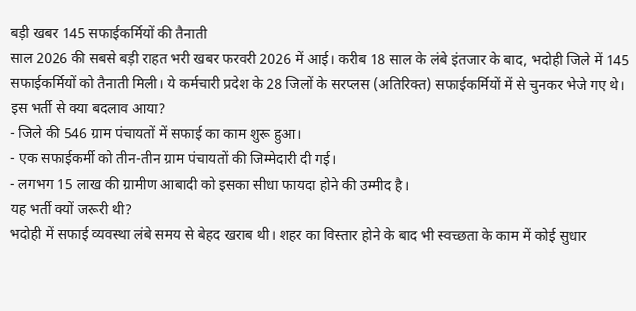बड़ी खबर 145 सफाईकर्मियों की तैनाती
साल 2026 की सबसे बड़ी राहत भरी खबर फरवरी 2026 में आई। करीब 18 साल के लंबे इंतजार के बाद, भदोही जिले में 145 सफाईकर्मियों को तैनाती मिली। ये कर्मचारी प्रदेश के 28 जिलों के सरप्लस (अतिरिक्त) सफाईकर्मियों में से चुनकर भेजे गए थे।
इस भर्ती से क्या बदलाव आया?
- जिले की 546 ग्राम पंचायतों में सफाई का काम शुरू हुआ।
- एक सफाईकर्मी को तीन-तीन ग्राम पंचायतों की जिम्मेदारी दी गई।
- लगभग 15 लाख की ग्रामीण आबादी को इसका सीधा फायदा होने की उम्मीद है।
यह भर्ती क्यों जरूरी थी?
भदोही में सफाई व्यवस्था लंबे समय से बेहद खराब थी। शहर का विस्तार होने के बाद भी स्वच्छता के काम में कोई सुधार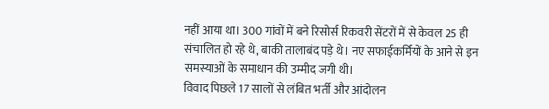नहीं आया था। 300 गांवों में बने रिसोर्स रिकवरी सेंटरों में से केवल 25 ही संचालित हो रहे थे, बाकी तालाबंद पड़े थे। नए सफाईकर्मियों के आने से इन समस्याओं के समाधान की उम्मीद जगी थी।
विवाद पिछले 17 सालों से लंबित भर्ती और आंदोलन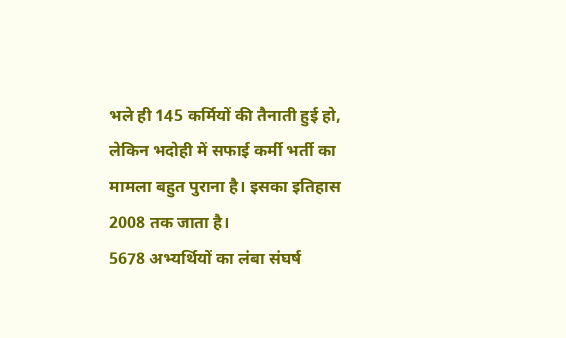भले ही 145 कर्मियों की तैनाती हुई हो, लेकिन भदोही में सफाई कर्मी भर्ती का मामला बहुत पुराना है। इसका इतिहास 2008 तक जाता है।
5678 अभ्यर्थियों का लंबा संघर्ष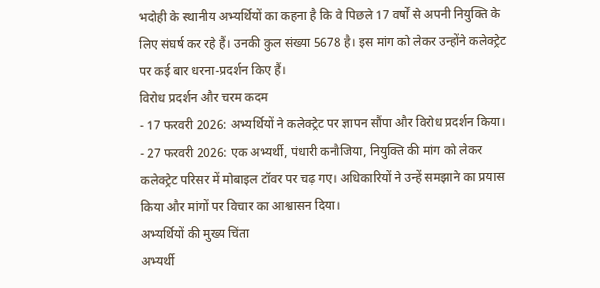भदोही के स्थानीय अभ्यर्थियों का कहना है कि वे पिछले 17 वर्षों से अपनी नियुक्ति के लिए संघर्ष कर रहे हैं। उनकी कुल संख्या 5678 है। इस मांग को लेकर उन्होंने कलेक्ट्रेट पर कई बार धरना-प्रदर्शन किए हैं।
विरोध प्रदर्शन और चरम कदम
- 17 फरवरी 2026: अभ्यर्थियों ने कलेक्ट्रेट पर ज्ञापन सौंपा और विरोध प्रदर्शन किया।
- 27 फरवरी 2026: एक अभ्यर्थी, पंधारी कनौजिया, नियुक्ति की मांग को लेकर कलेक्ट्रेट परिसर में मोबाइल टॉवर पर चढ़ गए। अधिकारियों ने उन्हें समझाने का प्रयास किया और मांगों पर विचार का आश्वासन दिया।
अभ्यर्थियों की मुख्य चिंता
अभ्यर्थी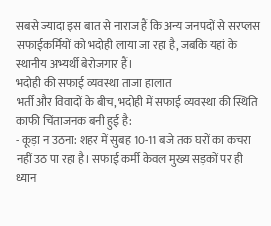सबसे ज्यादा इस बात से नाराज हैं कि अन्य जनपदों से सरप्लस सफाईकर्मियों को भदोही लाया जा रहा है, जबकि यहां के स्थानीय अभ्यर्थी बेरोजगार हैं।
भदोही की सफाई व्यवस्था ताजा हालात
भर्ती और विवादों के बीच, भदोही में सफाई व्यवस्था की स्थिति काफी चिंताजनक बनी हुई है:
- कूड़ा न उठना: शहर में सुबह 10-11 बजे तक घरों का कचरा नहीं उठ पा रहा है। सफाई कर्मी केवल मुख्य सड़कों पर ही ध्यान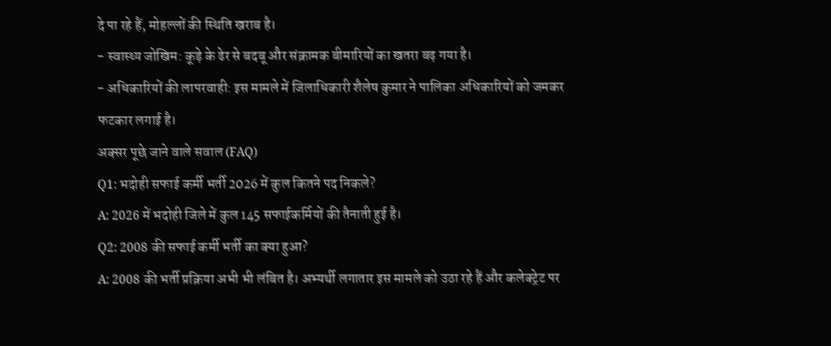दे पा रहे हैं, मोहल्लों की स्थिति खराब है।
- स्वास्थ्य जोखिम: कूड़े के ढेर से बदबू और संक्रामक बीमारियों का खतरा बढ़ गया है।
- अधिकारियों की लापरवाही: इस मामले में जिलाधिकारी शैलेष कुमार ने पालिका अधिकारियों को जमकर फटकार लगाई है।
अक्सर पूछे जाने वाले सवाल (FAQ)
Q1: भदोही सफाई कर्मी भर्ती 2026 में कुल कितने पद निकले?
A: 2026 में भदोही जिले में कुल 145 सफाईकर्मियों की तैनाती हुई है।
Q2: 2008 की सफाई कर्मी भर्ती का क्या हुआ?
A: 2008 की भर्ती प्रक्रिया अभी भी लंबित है। अभ्यर्थी लगातार इस मामले को उठा रहे हैं और कलेक्ट्रेट पर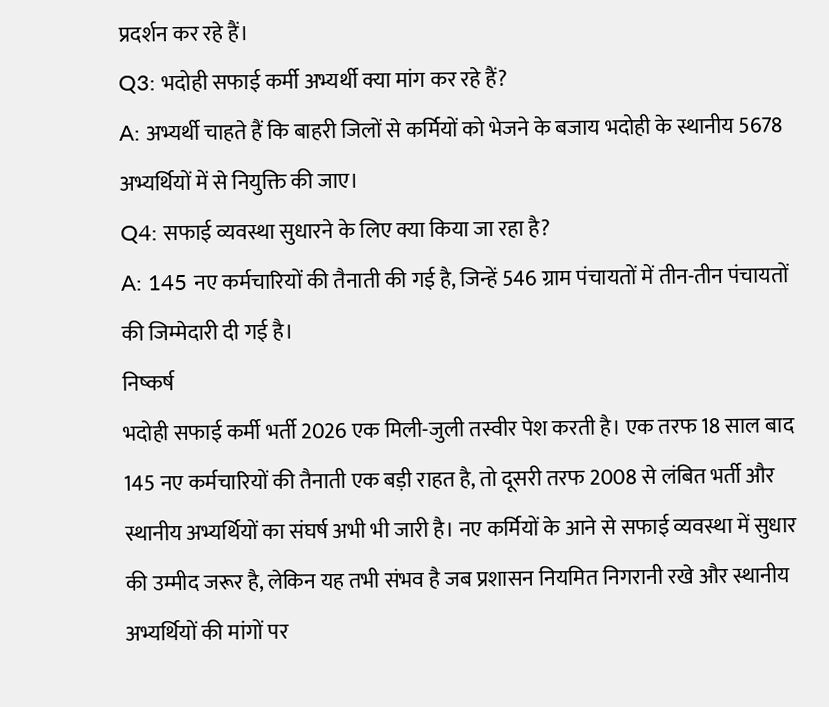प्रदर्शन कर रहे हैं।
Q3: भदोही सफाई कर्मी अभ्यर्थी क्या मांग कर रहे हैं?
A: अभ्यर्थी चाहते हैं कि बाहरी जिलों से कर्मियों को भेजने के बजाय भदोही के स्थानीय 5678 अभ्यर्थियों में से नियुक्ति की जाए।
Q4: सफाई व्यवस्था सुधारने के लिए क्या किया जा रहा है?
A: 145 नए कर्मचारियों की तैनाती की गई है, जिन्हें 546 ग्राम पंचायतों में तीन-तीन पंचायतों की जिम्मेदारी दी गई है।
निष्कर्ष
भदोही सफाई कर्मी भर्ती 2026 एक मिली-जुली तस्वीर पेश करती है। एक तरफ 18 साल बाद 145 नए कर्मचारियों की तैनाती एक बड़ी राहत है, तो दूसरी तरफ 2008 से लंबित भर्ती और स्थानीय अभ्यर्थियों का संघर्ष अभी भी जारी है। नए कर्मियों के आने से सफाई व्यवस्था में सुधार की उम्मीद जरूर है, लेकिन यह तभी संभव है जब प्रशासन नियमित निगरानी रखे और स्थानीय अभ्यर्थियों की मांगों पर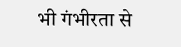भी गंभीरता से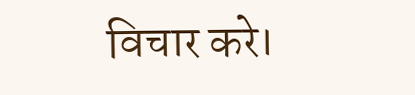विचार करे।